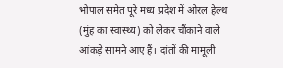भोपाल समेत पूरे मध्य प्रदेश में ओरल हेल्थ (मुंह का स्वास्थ्य) को लेकर चौंकाने वाले आंकड़े सामने आए हैं। दांतों की मामूली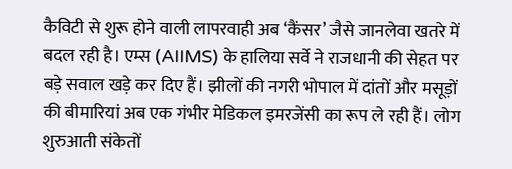कैविटी से शुरू होने वाली लापरवाही अब ‘कैंसर’ जैसे जानलेवा खतरे में बदल रही है। एम्स (AIIMS) के हालिया सर्वे ने राजधानी की सेहत पर बड़े सवाल खड़े कर दिए हैं। झीलों की नगरी भोपाल में दांतों और मसूड़ों की बीमारियां अब एक गंभीर मेडिकल इमरजेंसी का रूप ले रही हैं। लोग शुरुआती संकेतों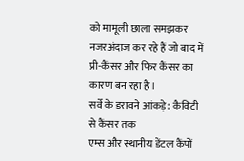को मामूली छाला समझकर नजरअंदाज कर रहे हैं जो बाद में प्री-कैंसर और फिर कैंसर का कारण बन रहा है।
सर्वे के डरावने आंकड़े: कैविटी से कैंसर तक
एम्स और स्थानीय डेंटल कैंपों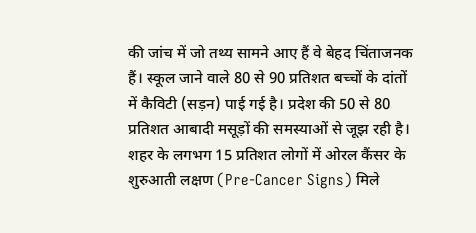की जांच में जो तथ्य सामने आए हैं वे बेहद चिंताजनक हैं। स्कूल जाने वाले 80 से 90 प्रतिशत बच्चों के दांतों में कैविटी (सड़न) पाई गई है। प्रदेश की 50 से 80 प्रतिशत आबादी मसूड़ों की समस्याओं से जूझ रही है। शहर के लगभग 15 प्रतिशत लोगों में ओरल कैंसर के शुरुआती लक्षण (Pre-Cancer Signs) मिले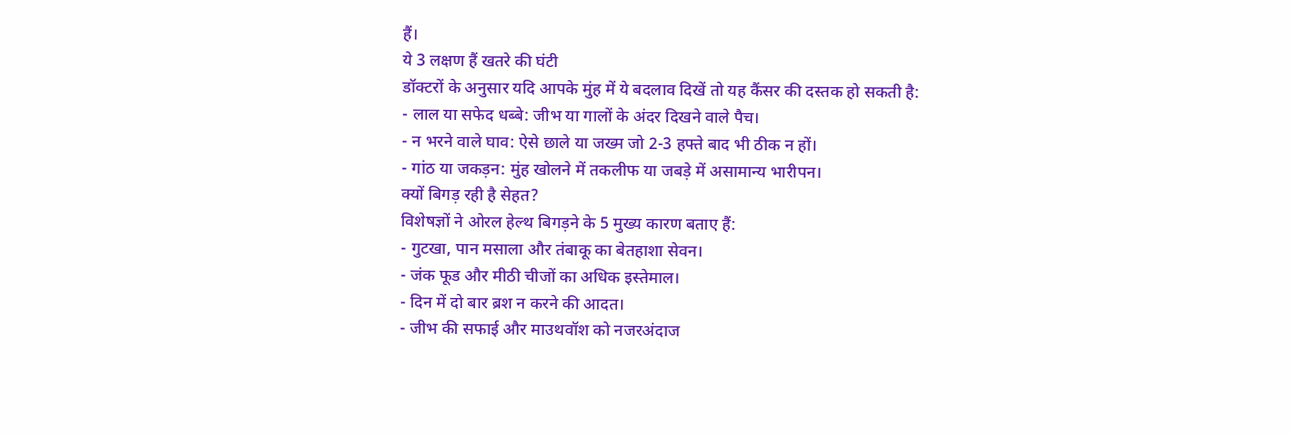हैं।
ये 3 लक्षण हैं खतरे की घंटी
डॉक्टरों के अनुसार यदि आपके मुंह में ये बदलाव दिखें तो यह कैंसर की दस्तक हो सकती है:
- लाल या सफेद धब्बे: जीभ या गालों के अंदर दिखने वाले पैच।
- न भरने वाले घाव: ऐसे छाले या जख्म जो 2-3 हफ्ते बाद भी ठीक न हों।
- गांठ या जकड़न: मुंह खोलने में तकलीफ या जबड़े में असामान्य भारीपन।
क्यों बिगड़ रही है सेहत?
विशेषज्ञों ने ओरल हेल्थ बिगड़ने के 5 मुख्य कारण बताए हैं:
- गुटखा, पान मसाला और तंबाकू का बेतहाशा सेवन।
- जंक फूड और मीठी चीजों का अधिक इस्तेमाल।
- दिन में दो बार ब्रश न करने की आदत।
- जीभ की सफाई और माउथवॉश को नजरअंदाज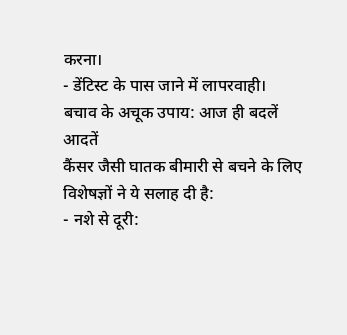करना।
- डेंटिस्ट के पास जाने में लापरवाही।
बचाव के अचूक उपाय: आज ही बदलें आदतें
कैंसर जैसी घातक बीमारी से बचने के लिए विशेषज्ञों ने ये सलाह दी है:
- नशे से दूरी: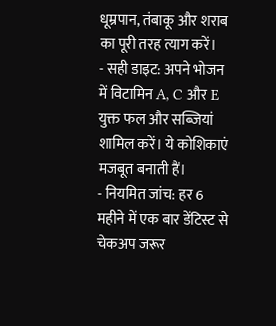धूम्रपान, तंबाकू और शराब का पूरी तरह त्याग करें।
- सही डाइट: अपने भोजन में विटामिन A, C और E युक्त फल और सब्जियां शामिल करें। ये कोशिकाएं मजबूत बनाती हैं।
- नियमित जांच: हर 6 महीने में एक बार डेंटिस्ट से चेकअप जरूर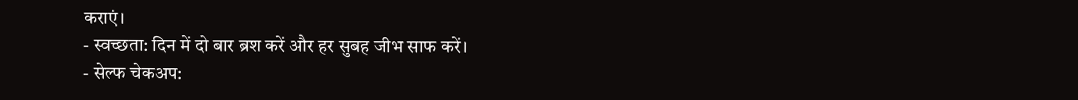कराएं।
- स्वच्छता: दिन में दो बार ब्रश करें और हर सुबह जीभ साफ करें।
- सेल्फ चेकअप: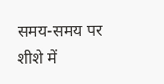समय-समय पर शीशे में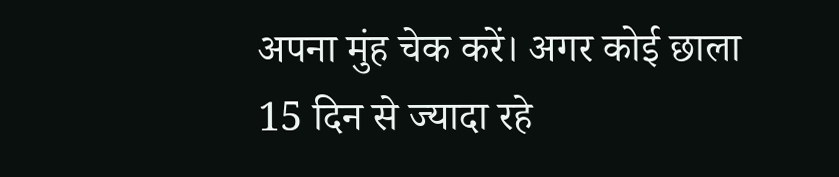अपना मुंह चेक करें। अगर कोई छाला 15 दिन से ज्यादा रहे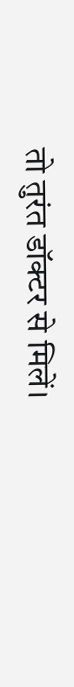तो तुरंत डॉक्टर से मिलें।